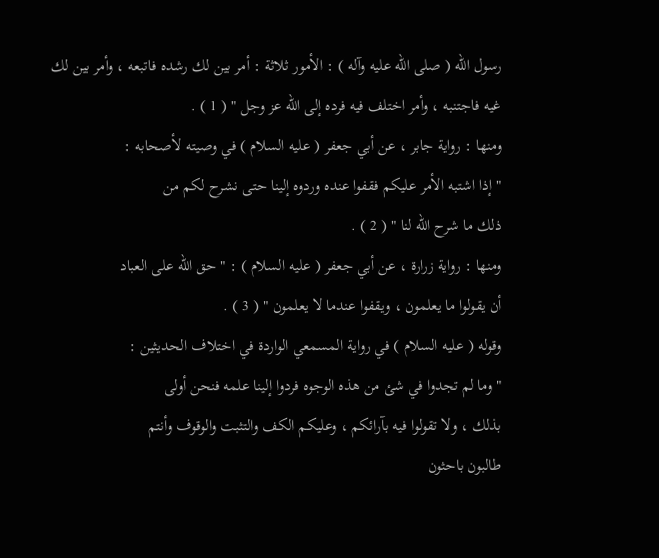رسول الله ( صلى الله عليه وآله ) : الأمور ثلاثة : أمر بين لك رشده فاتبعه ، وأمر بين لك
غيه فاجتنبه ، وأمر اختلف فيه فرده إلى الله عز وجل " ( 1 ) .
ومنها : رواية جابر ، عن أبي جعفر ( عليه السلام ) في وصيته لأصحابه :
" إذا اشتبه الأمر عليكم فقفوا عنده وردوه إلينا حتى نشرح لكم من
ذلك ما شرح الله لنا " ( 2 ) .
ومنها : رواية زرارة ، عن أبي جعفر ( عليه السلام ) : " حق الله على العباد
أن يقولوا ما يعلمون ، ويقفوا عندما لا يعلمون " ( 3 ) .
وقوله ( عليه السلام ) في رواية المسمعي الواردة في اختلاف الحديثين :
" وما لم تجدوا في شئ من هذه الوجوه فردوا إلينا علمه فنحن أولى
بذلك ، ولا تقولوا فيه بآرائكم ، وعليكم الكف والتثبت والوقوف وأنتم
طالبون باحثون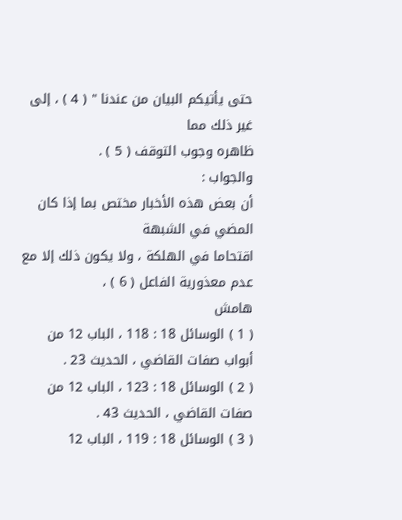حتى يأتيكم البيان من عندنا " ( 4 ) ، إلى غير ذلك مما
ظاهره وجوب التوقف ( 5 ) .
والجواب :
أن بعض هذه الأخبار مختص بما إذا كان المضي في الشبهة
اقتحاما في الهلكة ، ولا يكون ذلك إلا مع عدم معذورية الفاعل ( 6 ) ،
هامش
( 1 ) الوسائل 18 : 118 ، الباب 12 من أبواب صفات القاضي ، الحديث 23 .
( 2 ) الوسائل 18 : 123 ، الباب 12 من صفات القاضي ، الحديث 43 .
( 3 ) الوسائل 18 : 119 ، الباب 12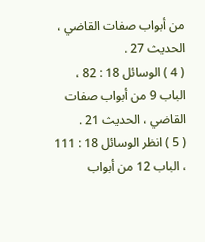من أبواب صفات القاضي ، الحديث 27 .
( 4 ) الوسائل 18 : 82 ، الباب 9 من أبواب صفات القاضي ، الحديث 21 .
( 5 ) انظر الوسائل 18 : 111 ، الباب 12 من أبواب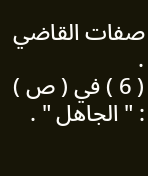صفات القاضي .
( 6 ) في ( ص ) : " الجاهل " .